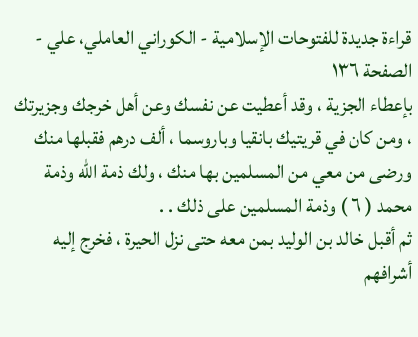قراءة جديدة للفتوحات الإسلامية - الكوراني العاملي، علي - الصفحة ١٣٦
بإعطاء الجزية ، وقد أعطيت عن نفسك وعن أهل خرجك وجزيرتك ، ومن كان في قريتيك بانقيا وباروسما ، ألف درهم فقبلها منك ورضى من معي من المسلمين بها منك ، ولك ذمة الله وذمة محمد ( ٦ ) وذمة المسلمين على ذلك . .
ثم أقبل خالد بن الوليد بمن معه حتى نزل الحيرة ، فخرج إليه أشرافهم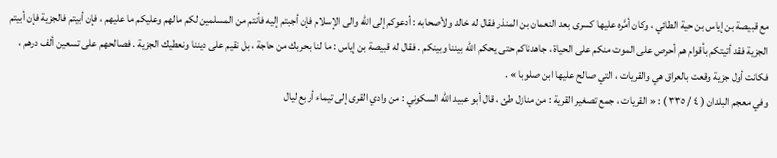مع قبيصة بن إياس بن حية الطائي ، وكان أمَّره عليها كسرى بعد النعمان بن المنذر فقال له خالد ولأصحابه : أدعوكم إلى الله والى الإسلام فإن أجبتم إليه فأنتم من المسلمين لكم مالهم وعليكم ما عليهم ، فإن أبيتم فالجزية فإن أبيتم الجزية فقد أتيتكم بأقوام هم أحرص على الموت منكم على الحياة ، جاهدناكم حتى يحكم الله بيننا وبينكم . فقال له قبيصة بن إياس : ما لنا بحربك من حاجة ، بل نقيم على ديننا ونعطيك الجزية . فصالحهم على تسعين ألف درهم ، فكانت أول جزية وقعت بالعراق هي والقريات ، التي صالح عليها ابن صلوبا » .
وفي معجم البلدان ( ٤ / ٣٣٥ ) : « القريات ، جمع تصغير القرية : من منازل طئ ، قال أبو عبيد الله السكوني : من وادي القرى إلى تيماء أربع ليال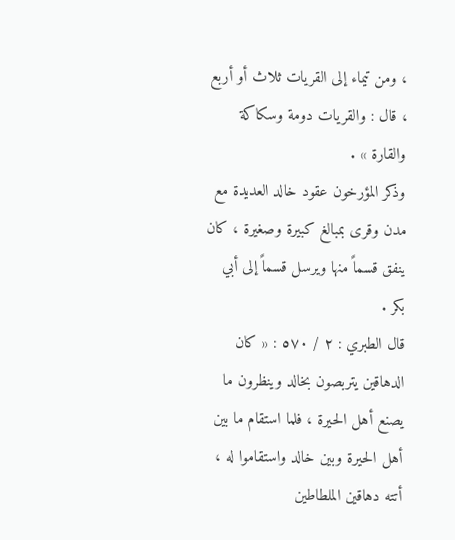، ومن تيماء إلى القريات ثلاث أو أربع ، قال : والقريات دومة وسكاكة والقارة » .
وذكر المؤرخون عقود خالد العديدة مع مدن وقرى بمبالغ كبيرة وصغيرة ، كان ينفق قسماً منها ويرسل قسماً إلى أبي بكر .
قال الطبري : ٢ / ٥٧٠ : « كان الدهاقين يتربصون بخالد وينظرون ما يصنع أهل الحيرة ، فلما استقام ما بين أهل الحيرة وبين خالد واستقاموا له ، أتته دهاقين الملطاطين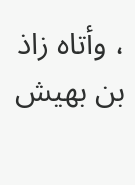، وأتاه زاذ بن بهيش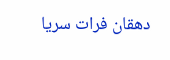دهقان فرات سريا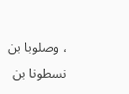، وصلوبا بن نسطونا بن